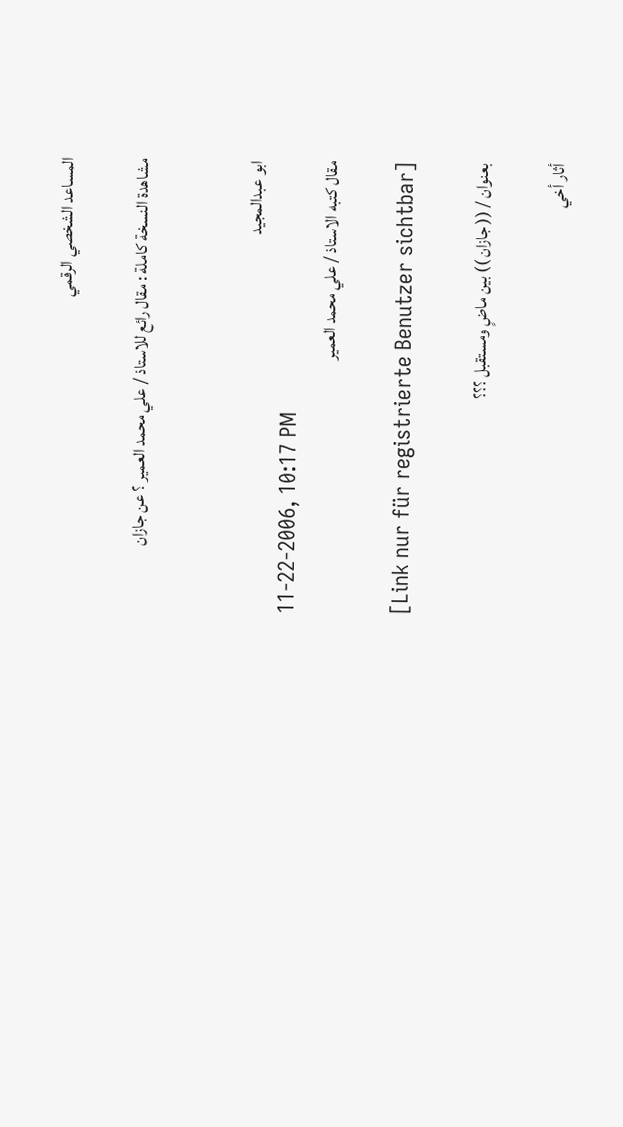المساعد الشخصي الرقمي

مشاهدة النسخة كاملة : مقال رائع للاستاذ / علي محمد العمير ؟ عن جازان


ابو عبدالمجيد
11-22-2006, 10:17 PM
مقال كتبه الاستاذ / علي محمد العمير

[Link nur für registrierte Benutzer sichtbar]

بعنوان / (( جازان )) بين ماضٍ ومستقبل ؟؟؟

أثار أخي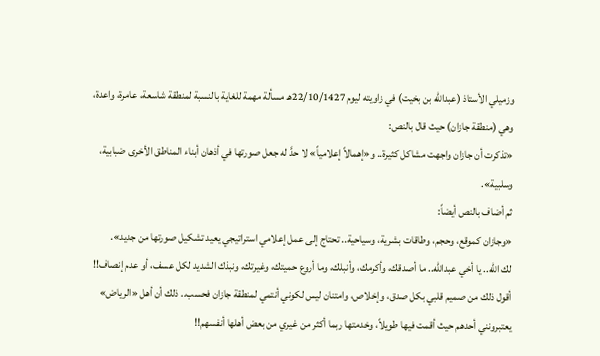وزميلي الأستاذ (عبدالله بن بخيت) في زاويته ليوم 22/10/1427هـ مسألة مهمة للغاية بالنسبة لمنطقة شاسعة، عامرة، واعدة، وهي (منطقة جازان) حيث قال بالنص:
«تذكرت أن جازان واجهت مشاكل كثيرة.. و«إهمالاً إعلامياً» لا حدَّ له جعل صورتها في أذهان أبناء المناطق الأخرى ضبابية، وسلبية».
ثم أضاف بالنص أيضاً:
«وجازان كموقع، وحجم، وطاقات بشرية، وسياحية.. تحتاج إلى عمل إعلامي استراتيجي يعيد تشكيل صورتها من جديد».
لك الله.. يا أخي عبدالله.. ما أصدقك، وأكرمك، وأنبلك، وما أروع حميتك، وغيرتك، ونبذك الشديد لكل عسف، أو عدم إنصاف!!
أقول ذلك من صميم قلبي بكل صدق، وإخلاص، وامتنان ليس لكوني أنتمي لمنطقة جازان فحسب.. ذلك أن أهل «الرياض» يعتبرونني أحدهم حيث أقمت فيها طويلاً، وخدمتها ربما أكثر من غيري من بعض أهلها أنفسهم!!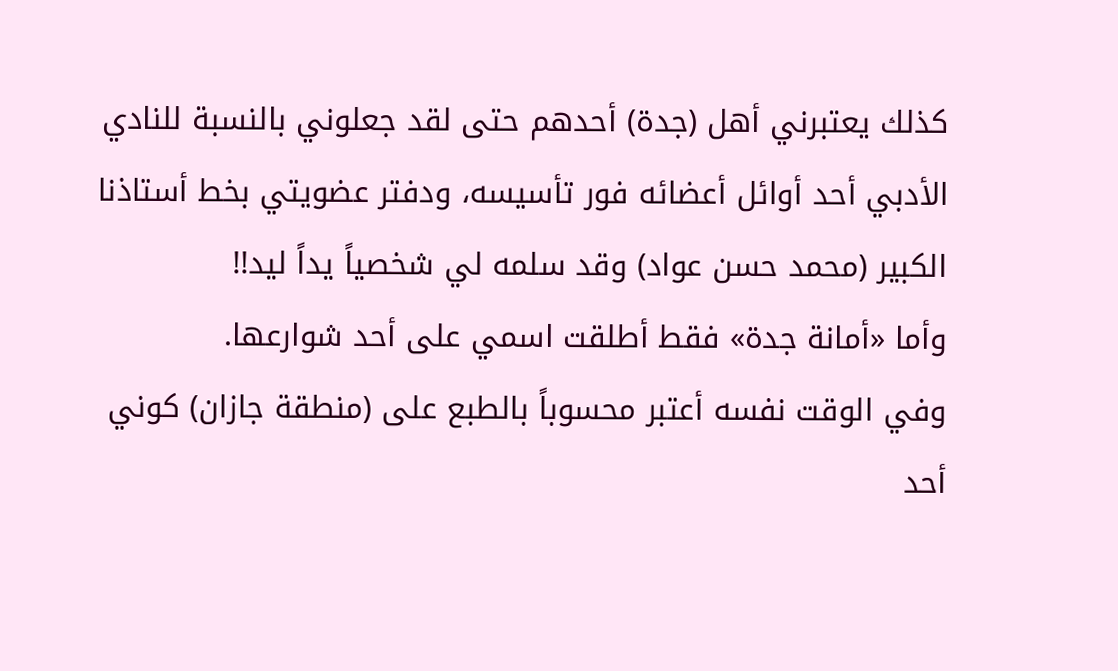كذلك يعتبرني أهل (جدة) أحدهم حتى لقد جعلوني بالنسبة للنادي الأدبي أحد أوائل أعضائه فور تأسيسه، ودفتر عضويتي بخط أستاذنا الكبير (محمد حسن عواد) وقد سلمه لي شخصياً يداً ليد!!
وأما «أمانة جدة» فقط أطلقت اسمي على أحد شوارعها.
وفي الوقت نفسه أعتبر محسوباً بالطبع على (منطقة جازان) كوني أحد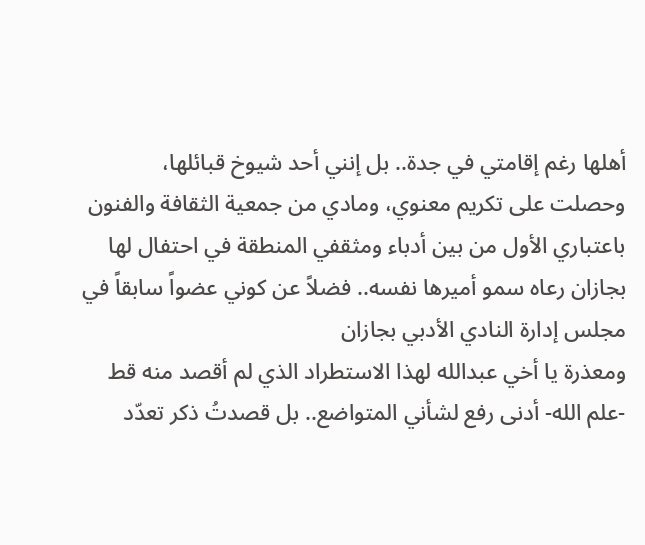أهلها رغم إقامتي في جدة.. بل إنني أحد شيوخ قبائلها، وحصلت على تكريم معنوي، ومادي من جمعية الثقافة والفنون باعتباري الأول من بين أدباء ومثقفي المنطقة في احتفال لها بجازان رعاه سمو أميرها نفسه.. فضلاً عن كوني عضواً سابقاً في مجلس إدارة النادي الأدبي بجازان
ومعذرة يا أخي عبدالله لهذا الاستطراد الذي لم أقصد منه قط -علم الله- أدنى رفع لشأني المتواضع.. بل قصدتُ ذكر تعدّد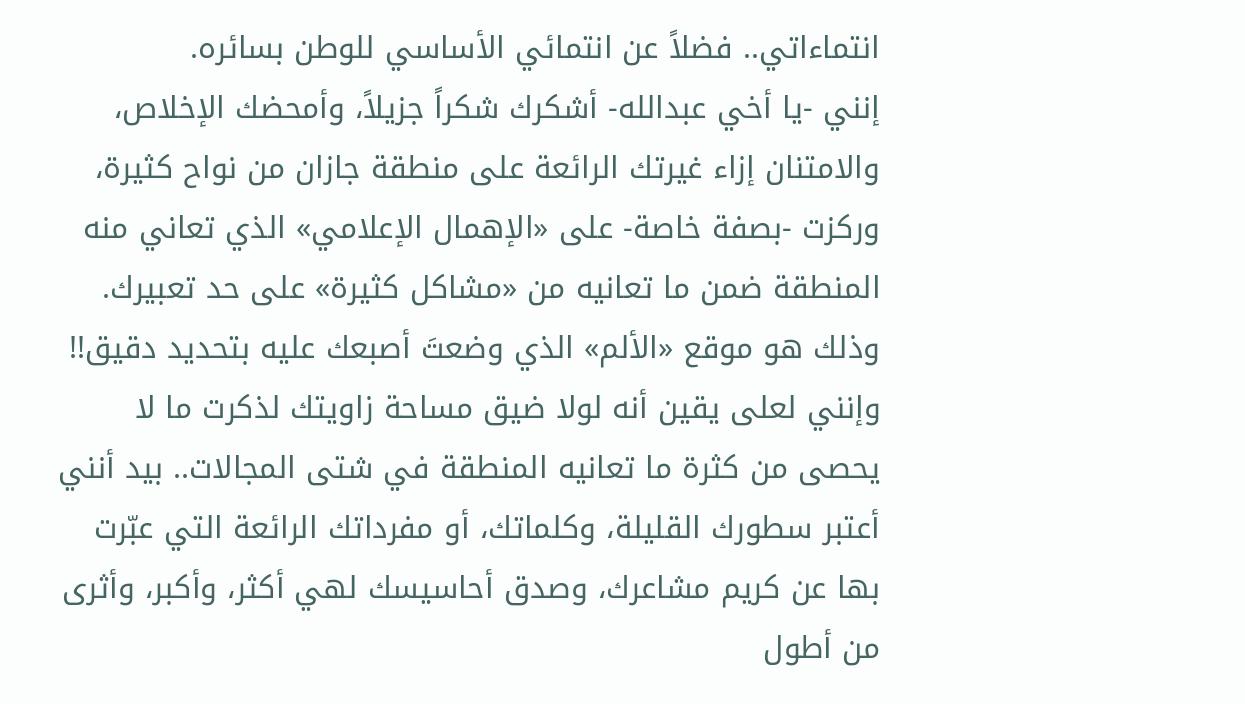انتماءاتي.. فضلاً عن انتمائي الأساسي للوطن بسائره.
إنني -يا أخي عبدالله- أشكرك شكراً جزيلاً، وأمحضك الإخلاص، والامتنان إزاء غيرتك الرائعة على منطقة جازان من نواح كثيرة، وركزت -بصفة خاصة- على «الإهمال الإعلامي» الذي تعاني منه المنطقة ضمن ما تعانيه من «مشاكل كثيرة» على حد تعبيرك.
وذلك هو موقع «الألم» الذي وضعتَ أصبعك عليه بتحديد دقيق!!
وإنني لعلى يقين أنه لولا ضيق مساحة زاويتك لذكرت ما لا يحصى من كثرة ما تعانيه المنطقة في شتى المجالات.. بيد أنني أعتبر سطورك القليلة، وكلماتك، أو مفرداتك الرائعة التي عبّرت بها عن كريم مشاعرك، وصدق أحاسيسك لهي أكثر، وأكبر، وأثرى من أطول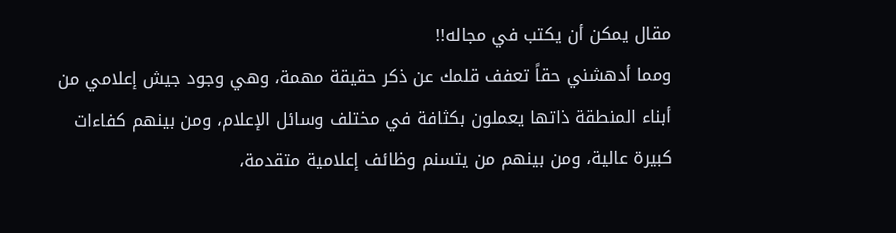مقال يمكن أن يكتب في مجاله!!
ومما أدهشني حقاً تعفف قلمك عن ذكر حقيقة مهمة، وهي وجود جيش إعلامي من أبناء المنطقة ذاتها يعملون بكثافة في مختلف وسائل الإعلام، ومن بينهم كفاءات كبيرة عالية، ومن بينهم من يتسنم وظائف إعلامية متقدمة،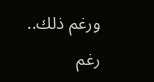ورغم ذلك.. رغم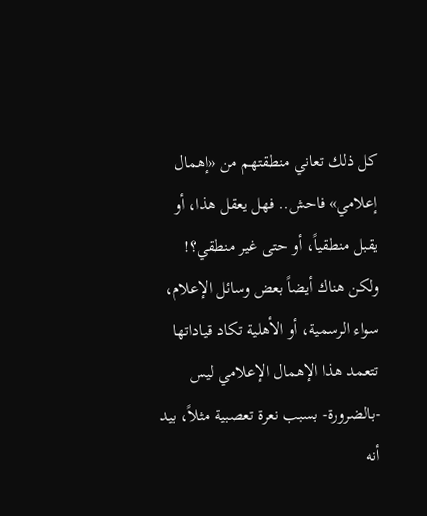كل ذلك تعاني منطقتهم من «إهمال إعلامي» فاحش.. فهل يعقل هذا، أو يقبل منطقياً، أو حتى غير منطقي؟!
ولكن هناك أيضاً بعض وسائل الإعلام، سواء الرسمية، أو الأهلية تكاد قياداتها تتعمد هذا الإهمال الإعلامي ليس -بالضرورة- بسبب نعرة تعصبية مثلاً، بيد أنه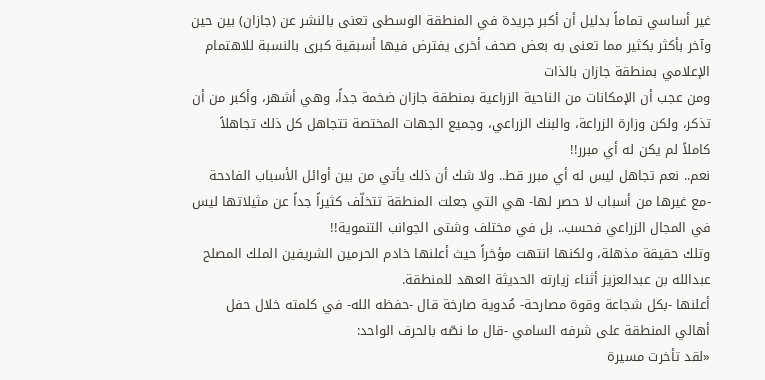غير أساسي تماماً بدليل أن أكبر جريدة في المنطقة الوسطى تعنى بالنشر عن (جازان) بين حين وآخر بأكثر بكثير مما تعنى به بعض صحف أخرى يفترض فيها أسبقية كبرى بالنسبة للاهتمام الإعلامي بمنطقة جازان بالذات
ومن عجب أن الإمكانات من الناحية الزراعية بمنطقة جازان ضخمة جداً، وهي أشهر، وأكبر من أن تذكر، ولكن وزارة الزراعة، والبنك الزراعي، وجميع الجهات المختصة تتجاهل كل ذلك تجاهلاً كاملاً لم يكن له أي مبرر!!
نعم.. نعم تجاهل ليس له أي مبرر قط.. ولا شك أن ذلك يأتي من بين أوائل الأسباب الفادحة -مع غيرها من أسباب لا حصر لها- هي التي جعلت المنطقة تتخلّف كثيراً جداً عن مثيلاتها ليس في المجال الزراعي فحسب.. بل في مختلف وشتى الجوانب التنموية!!
وتلك حقيقة مذهلة، ولكنها انتهت مؤخراً حيث أعلنها خادم الحرمين الشريفين الملك المصلح عبدالله بن عبدالعزيز أثناء زيارته الحديثة العهد للمنطقة.
أعلنها -بكل شجاعة وقوة مصارحة- مُدوية صارخة قال -حفظه الله- في كلمته خلال حفل أهالي المنطقة على شرفه السامي -قال ما نصّه بالحرف الواحد:
«لقد تأخرت مسيرة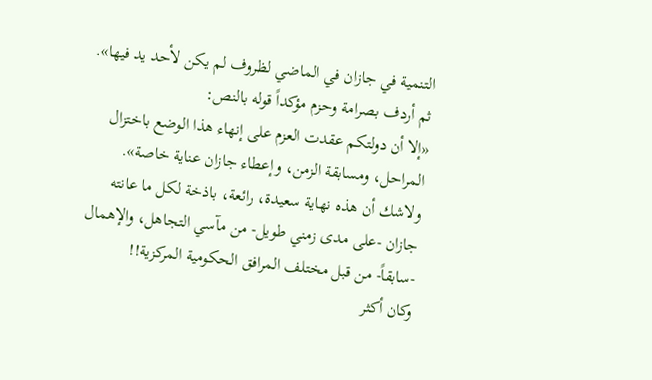التنمية في جازان في الماضي لظروف لم يكن لأحد يد فيها».
ثم أردف بصرامة وحزم مؤكداً قوله بالنص:
«إلا أن دولتكم عقدت العزم على إنهاء هذا الوضع باختزال المراحل، ومسابقة الزمن، وإعطاء جازان عناية خاصة».
ولاشك أن هذه نهاية سعيدة، رائعة، باذخة لكل ما عانته جازان -على مدى زمني طويل- من مآسي التجاهل، والإهمال -سابقاً- من قبل مختلف المرافق الحكومية المركزية!!
وكان أكثر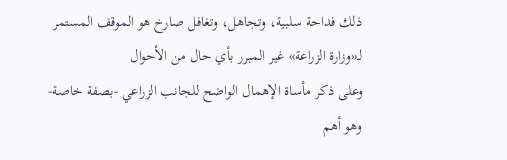ذلك فداحة سلبية، وتجاهل، وتغافل صارخ هو الموقف المستمر لـ«وزارة الزراعة» غير المبرر بأي حال من الأحوال
وعلى ذكر مأساة الإهمال الواضح للجانب الزراعي -بصفة خاصة- وهو أهم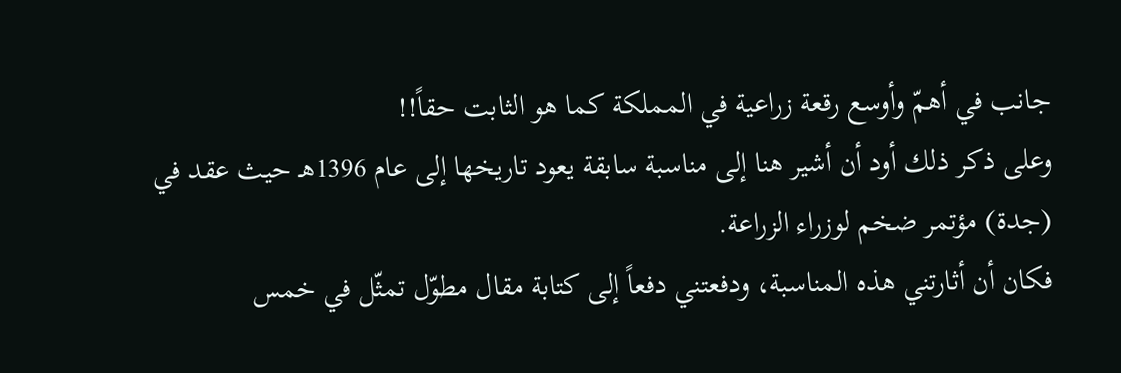جانب في أهمّ وأوسع رقعة زراعية في المملكة كما هو الثابت حقاً!!
وعلى ذكر ذلك أود أن أشير هنا إلى مناسبة سابقة يعود تاريخها إلى عام 1396هـ حيث عقد في (جدة) مؤتمر ضخم لوزراء الزراعة.
فكان أن أثارتني هذه المناسبة، ودفعتني دفعاً إلى كتابة مقال مطوّل تمثّل في خمس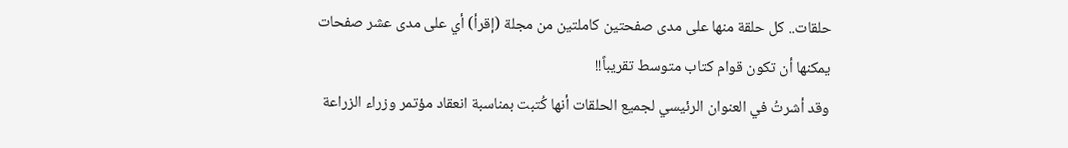حلقات.. كل حلقة منها على مدى صفحتين كاملتين من مجلة (إقرأ) أي على مدى عشر صفحات يمكنها أن تكون قوام كتاب متوسط تقريباً!!
وقد أشرتُ في العنوان الرئيسي لجميع الحلقات أنها كُتبت بمناسبة انعقاد مؤتمر وزراء الزراعة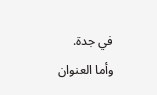في جدة.
وأما العنوان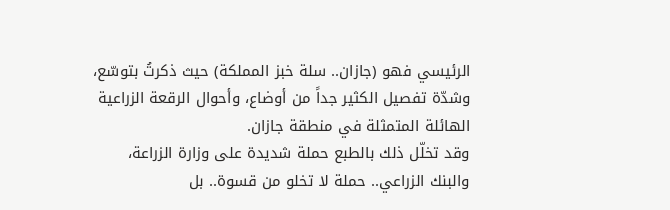الرئيسي فهو (جازان.. سلة خبز المملكة) حيث ذكرتُ بتوسّع، وشدّة تفصيل الكثير جداً من أوضاع، وأحوال الرقعة الزراعية الهائلة المتمثلة في منطقة جازان.
وقد تخلّل ذلك بالطبع حملة شديدة على وزارة الزراعة، والبنك الزراعي.. حملة لا تخلو من قسوة.. بل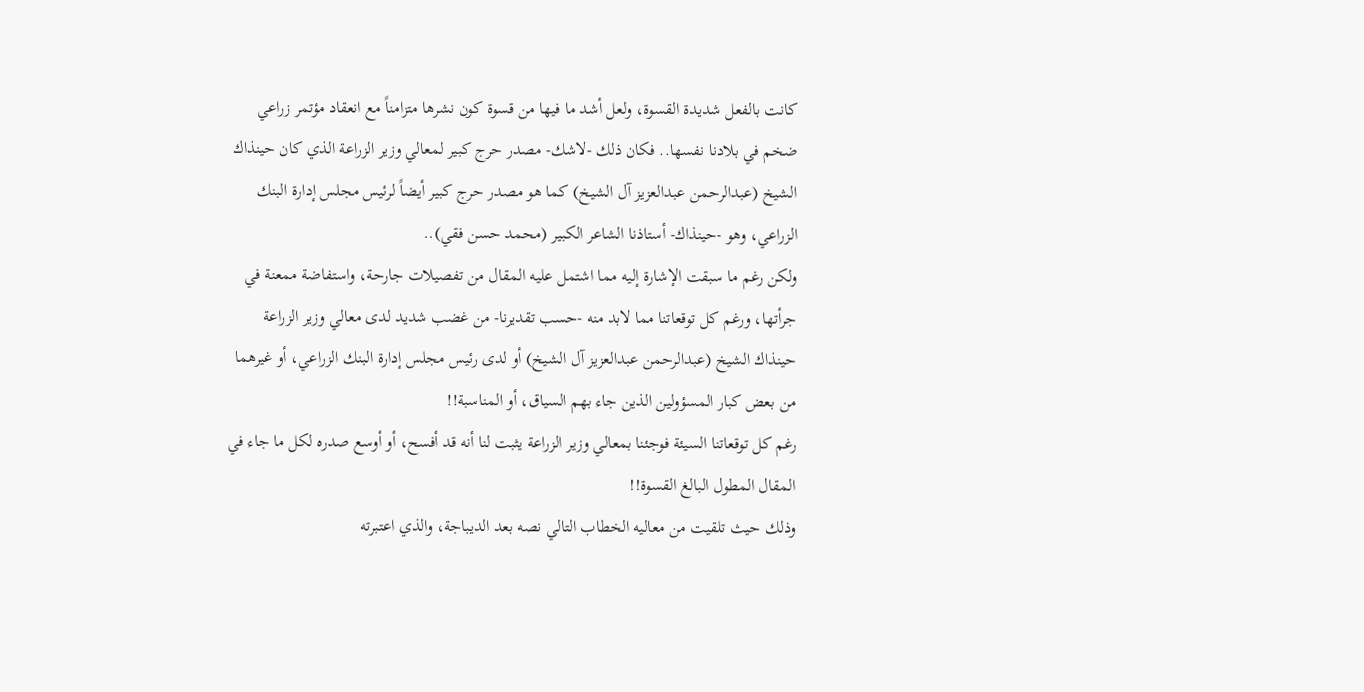كانت بالفعل شديدة القسوة، ولعل أشد ما فيها من قسوة كون نشرها متزامناً مع انعقاد مؤتمر زراعي ضخم في بلادنا نفسها.. فكان ذلك -لاشك- مصدر حرج كبير لمعالي وزير الزراعة الذي كان حينذاك الشيخ (عبدالرحمن عبدالعزيز آل الشيخ) كما هو مصدر حرج كبير أيضاً لرئيس مجلس إدارة البنك الزراعي، وهو -حينذاك- أستاذنا الشاعر الكبير (محمد حسن فقي)..
ولكن رغم ما سبقت الإشارة إليه مما اشتمل عليه المقال من تفصيلات جارحة، واستفاضة ممعنة في جرأتها، ورغم كل توقعاتنا مما لابد منه -حسب تقديرنا- من غضب شديد لدى معالي وزير الزراعة حينذاك الشيخ (عبدالرحمن عبدالعزيز آل الشيخ) أو لدى رئيس مجلس إدارة البنك الزراعي، أو غيرهما من بعض كبار المسؤولين الذين جاء بهم السياق، أو المناسبة!!
رغم كل توقعاتنا السيئة فوجئنا بمعالي وزير الزراعة يثبت لنا أنه قد أفسح، أو أوسع صدره لكل ما جاء في المقال المطول البالغ القسوة!!
وذلك حيث تلقيت من معاليه الخطاب التالي نصه بعد الديباجة، والذي اعتبرته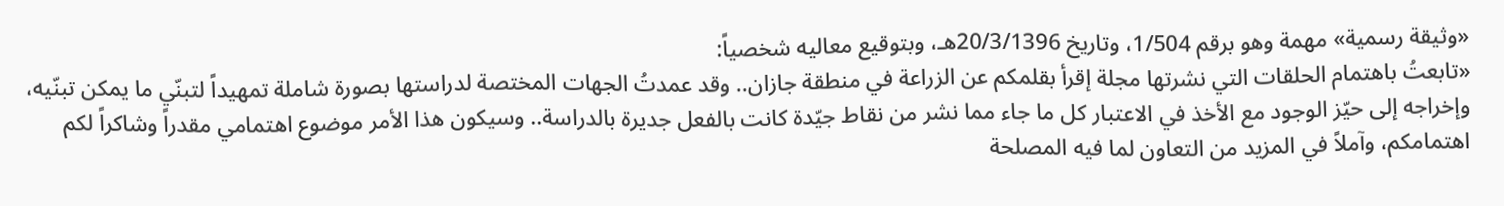«وثيقة رسمية» مهمة وهو برقم 1/504، وتاريخ 20/3/1396هـ، وبتوقيع معاليه شخصياً:
«تابعتُ باهتمام الحلقات التي نشرتها مجلة إقرأ بقلمكم عن الزراعة في منطقة جازان.. وقد عمدتُ الجهات المختصة لدراستها بصورة شاملة تمهيداً لتبنّي ما يمكن تبنّيه، وإخراجه إلى حيّز الوجود مع الأخذ في الاعتبار كل ما جاء مما نشر من نقاط جيّدة كانت بالفعل جديرة بالدراسة.. وسيكون هذا الأمر موضوع اهتمامي مقدراً وشاكراً لكم اهتمامكم، وآملاً في المزيد من التعاون لما فيه المصلحة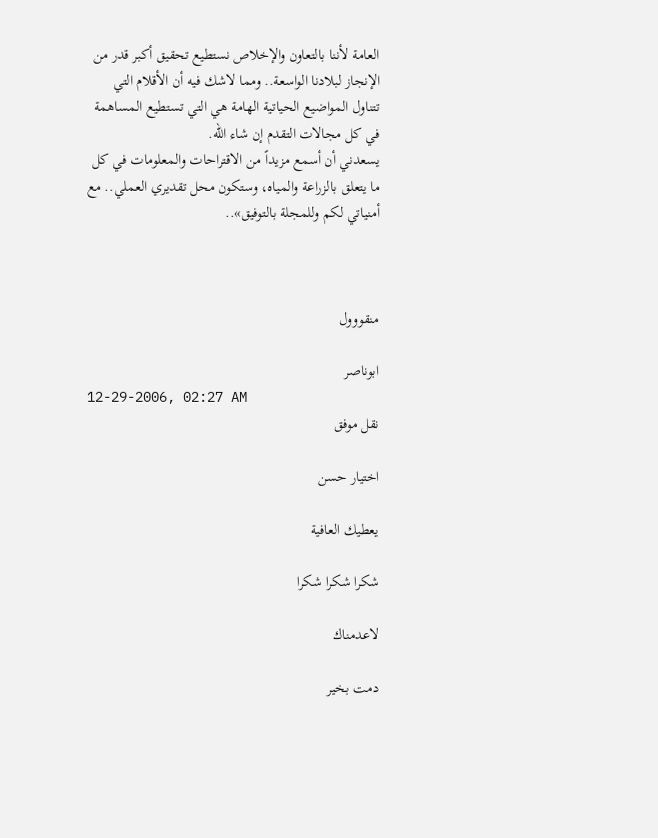العامة لأننا بالتعاون والإخلاص نستطيع تحقيق أكبر قدر من الإنجاز لبلادنا الواسعة.. ومما لاشك فيه أن الأقلام التي تتناول المواضيع الحياتية الهامة هي التي تستطيع المساهمة في كل مجالات التقدم إن شاء الله.
يسعدني أن أسمع مزيداً من الاقتراحات والمعلومات في كل ما يتعلق بالزراعة والمياه، وستكون محل تقديري العملي.. مع أمنياتي لكم وللمجلة بالتوفيق»..



منقووول

ابوناصر
12-29-2006, 02:27 AM
نقل موفق

اختيار حسن

يعطيك العافية

شكرا شكرا شكرا

لاعدمناك

دمت بخير